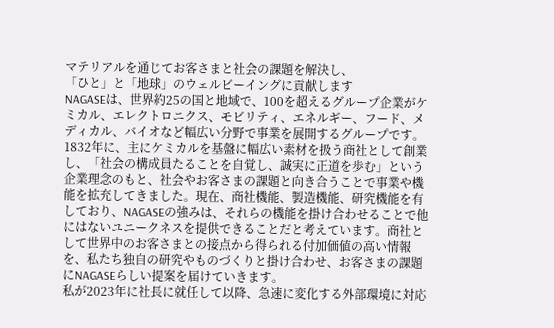マテリアルを通じてお客さまと社会の課題を解決し、
「ひと」と「地球」のウェルビーイングに貢献します
NAGASEは、世界約25の国と地域で、100を超えるグループ企業がケミカル、エレクトロニクス、モビリティ、エネルギー、フード、メディカル、バイオなど幅広い分野で事業を展開するグループです。
1832年に、主にケミカルを基盤に幅広い素材を扱う商社として創業し、「社会の構成員たることを自覚し、誠実に正道を歩む」という企業理念のもと、社会やお客さまの課題と向き合うことで事業や機能を拡充してきました。現在、商社機能、製造機能、研究機能を有しており、NAGASEの強みは、それらの機能を掛け合わせることで他にはないユニークネスを提供できることだと考えています。商社として世界中のお客さまとの接点から得られる付加価値の高い情報を、私たち独自の研究やものづくりと掛け合わせ、お客さまの課題にNAGASEらしい提案を届けていきます。
私が2023年に社長に就任して以降、急速に変化する外部環境に対応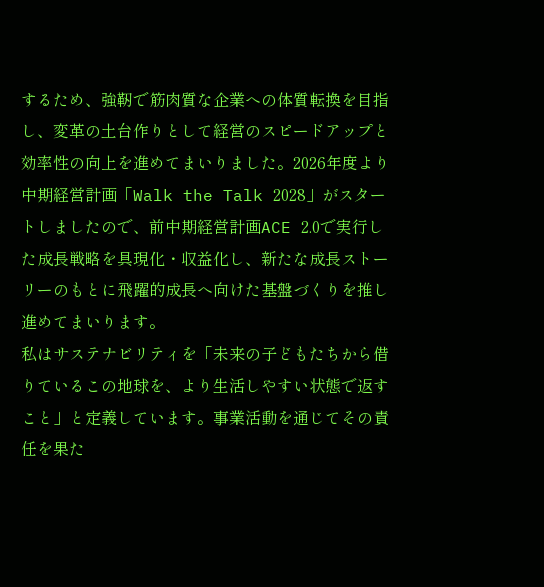するため、強靭で筋肉質な企業への体質転換を目指し、変革の土台作りとして経営のスピードアップと効率性の向上を進めてまいりました。2026年度より中期経営計画「Walk the Talk 2028」がスタートしましたので、前中期経営計画ACE 2.0で実行した成長戦略を具現化・収益化し、新たな成長ストーリーのもとに飛躍的成長へ向けた基盤づくりを推し進めてまいります。
私はサステナビリティを「未来の子どもたちから借りているこの地球を、より生活しやすい状態で返すこと」と定義しています。事業活動を通じてその責任を果た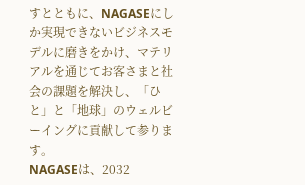すとともに、NAGASEにしか実現できないビジネスモデルに磨きをかけ、マテリアルを通じてお客さまと社会の課題を解決し、「ひと」と「地球」のウェルビーイングに貢献して参ります。
NAGASEは、2032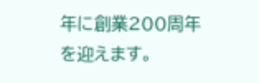年に創業200周年を迎えます。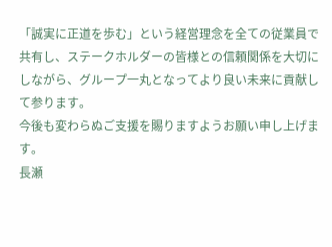「誠実に正道を歩む」という経営理念を全ての従業員で共有し、ステークホルダーの皆様との信頼関係を大切にしながら、グループ一丸となってより良い未来に貢献して参ります。
今後も変わらぬご支援を賜りますようお願い申し上げます。
長瀬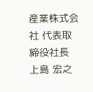産業株式会社 代表取締役社長
上島 宏之